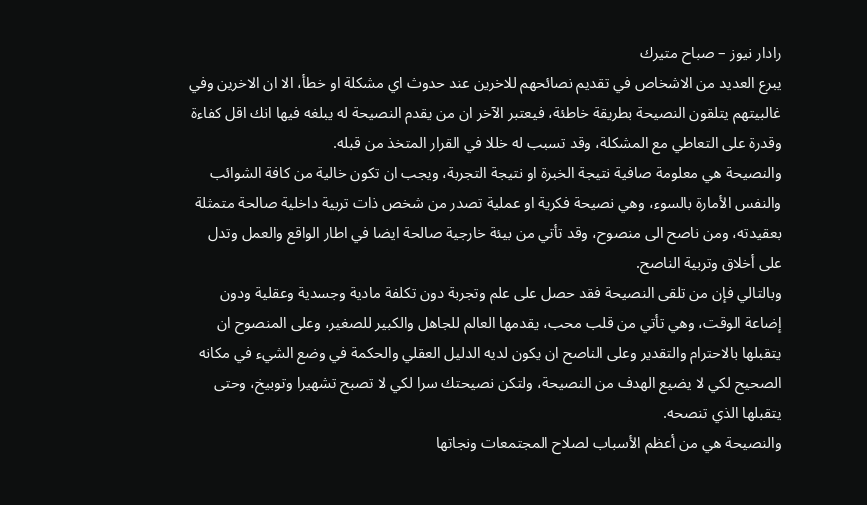رادار نيوز – صباح متيرك
يبرع العديد من الاشخاص في تقديم نصائحهم للاخرين عند حدوث اي مشكلة او خطأ، الا ان الاخرين وفي غالبيتهم يتلقون النصيحة بطريقة خاطئة، فيعتبر الآخر ان من يقدم النصيحة له يبلغه فيها انك اقل كفاءة وقدرة على التعاطي مع المشكلة، وقد تسبب له خللا في القرار المتخذ من قبله.
والنصيحة هي معلومة صافية نتيجة الخبرة او نتيجة التجربة، ويجب ان تكون خالية من كافة الشوائب والنفس الأمارة بالسوء، وهي نصيحة فكرية او عملية تصدر من شخص ذات تربية داخلية صالحة متمثلة بعقيدته، ومن ناصح الى منصوح، وقد تأتي من بيئة خارجية صالحة ايضا في اطار الواقع والعمل وتدل على أخلاق وتربية الناصح.
وبالتالي فإن من تلقى النصيحة فقد حصل على علم وتجربة دون تكلفة مادية وجسدية وعقلية ودون إضاعة الوقت، وهي تأتي من قلب محب، يقدمها العالم للجاهل والكبير للصغير، وعلى المنصوح ان يتقبلها بالاحترام والتقدير وعلى الناصح ان يكون لديه الدليل العقلي والحكمة في وضع الشيء في مكانه الصحيح لكي لا يضيع الهدف من النصيحة، ولتكن نصيحتك سرا لكي لا تصبح تشهيرا وتوبيخ، وحتى يتقبلها الذي تنصحه.
والنصيحة هي من أعظم الأسباب لصلاح المجتمعات ونجاتها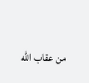من عقاب الله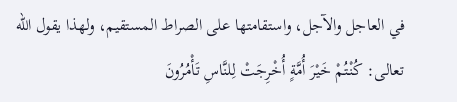في العاجل والآجل، واستقامتها على الصراط المستقيم، ولهذا يقول الله تعالى: كُنْتُمْ خَيْرَ أُمَّةٍ أُخْرِجَتْ لِلنَّاسِ تَأْمُرُونَ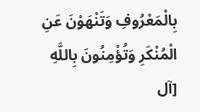بِالْمَعْرُوفِ وَتَنْهَوْنَ عَنِ الْمُنْكَرِ وَتُؤْمِنُونَ بِاللَّهِ [آل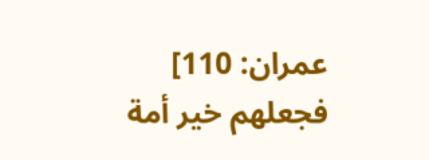عمران: 110] فجعلهم خير أمة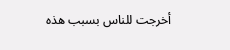أخرجت للناس بسبب هذه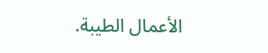الأعمال الطيبة.